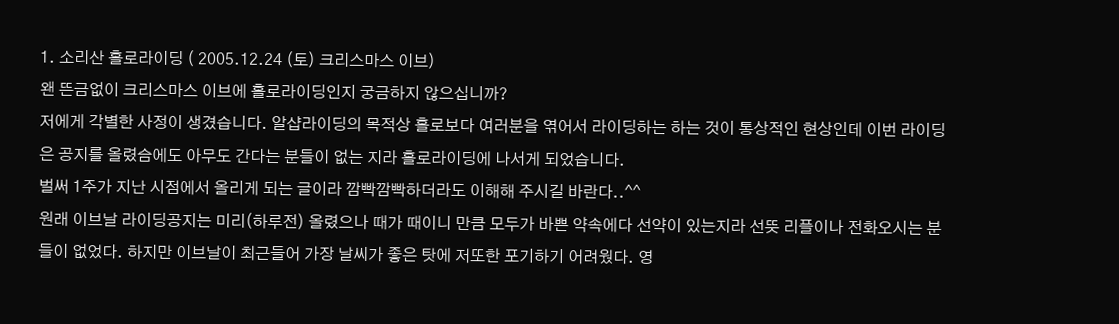1. 소리산 홀로라이딩 ( 2005.12.24 (토) 크리스마스 이브)
왠 뜬금없이 크리스마스 이브에 홀로라이딩인지 궁금하지 않으십니까?
저에게 각별한 사정이 생겼습니다. 알샵라이딩의 목적상 홀로보다 여러분을 엮어서 라이딩하는 하는 것이 통상적인 현상인데 이번 라이딩은 공지를 올렸슴에도 아무도 간다는 분들이 없는 지라 홀로라이딩에 나서게 되었습니다.
벌써 1주가 지난 시점에서 올리게 되는 글이라 깜빡깜빡하더라도 이해해 주시길 바란다..^^
원래 이브날 라이딩공지는 미리(하루전) 올렸으나 때가 때이니 만큼 모두가 바쁜 약속에다 선약이 있는지라 선뜻 리플이나 전화오시는 분들이 없었다. 하지만 이브날이 최근들어 가장 날씨가 좋은 탓에 저또한 포기하기 어려웠다. 영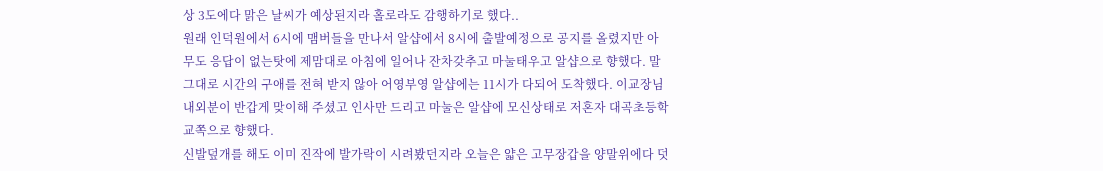상 3도에다 맑은 날씨가 예상된지라 홀로라도 감행하기로 했다..
원래 인덕원에서 6시에 맴버들을 만나서 알샵에서 8시에 출발예정으로 공지를 올렸지만 아무도 응답이 없는탓에 제맘대로 아침에 일어나 잔차갖추고 마눌태우고 알샵으로 향했다. 말그대로 시간의 구애를 전혀 받지 않아 어영부영 알샵에는 11시가 다되어 도착했다. 이교장님 내외분이 반갑게 맞이해 주셨고 인사만 드리고 마눌은 알샵에 모신상태로 저혼자 대곡초등학교쪽으로 향했다.
신발덮개를 해도 이미 진작에 발가락이 시려봤던지라 오늘은 얇은 고무장갑을 양말위에다 덧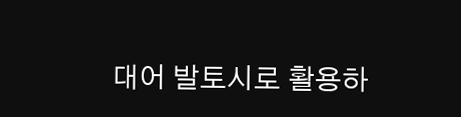대어 발토시로 활용하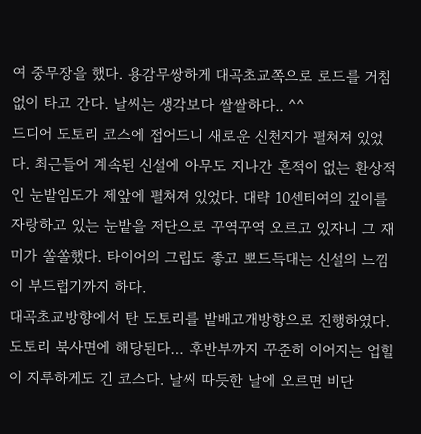여 중무장을 했다. 용감무쌍하게 대곡초교쪽으로 로드를 거침없이 타고 간다. 날씨는 생각보다 쌀쌀하다.. ^^
드디어 도토리 코스에 접어드니 새로운 신천지가 펼쳐져 있었다. 최근들어 계속된 신설에 아무도 지나간 흔적이 없는 환상적인 눈밭임도가 제앞에 펼쳐져 있었다. 대략 10센티여의 깊이를 자랑하고 있는 눈밭을 저단으로 꾸역꾸역 오르고 있자니 그 재미가 쏠쏠했다. 타이어의 그립도 좋고 뽀드득대는 신설의 느낌이 부드럽기까지 하다.
대곡초교방향에서 탄 도토리를 밭배고개방향으로 진행하였다. 도토리 북사면에 해당된다… 후반부까지 꾸준히 이어지는 업힐이 지루하게도 긴 코스다. 날씨 따듯한 날에 오르면 비단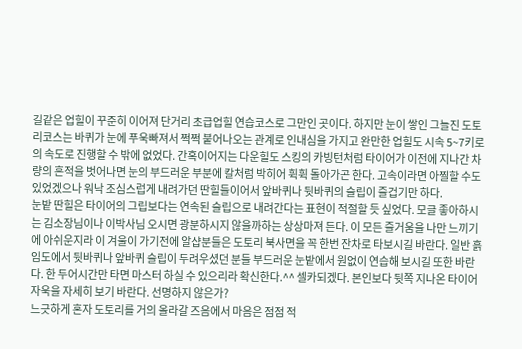길같은 업힐이 꾸준히 이어져 단거리 초급업힐 연습코스로 그만인 곳이다. 하지만 눈이 쌓인 그늘진 도토리코스는 바퀴가 눈에 푸욱빠져서 쩍쩍 붙어나오는 관계로 인내심을 가지고 완만한 업힐도 시속 5~7키로의 속도로 진행할 수 밖에 없었다. 간혹이어지는 다운힐도 스킹의 카빙턴처럼 타이어가 이전에 지나간 차량의 흔적을 벗어나면 눈의 부드러운 부분에 칼처럼 박히어 휙휙 돌아가곤 한다. 고속이라면 아찔할 수도 있었겠으나 워낙 조심스럽게 내려가던 딴힐들이어서 앞바퀴나 뒷바퀴의 슬립이 즐겁기만 하다.
눈밭 딴힐은 타이어의 그립보다는 연속된 슬립으로 내려간다는 표현이 적절할 듯 싶었다. 모글 좋아하시는 김소장님이나 이박사님 오시면 광분하시지 않을까하는 상상마져 든다. 이 모든 즐거움을 나만 느끼기에 아쉬운지라 이 겨울이 가기전에 알샵분들은 도토리 북사면을 꼭 한번 잔차로 타보시길 바란다. 일반 흙임도에서 뒷바퀴나 앞바퀴 슬립이 두려우셨던 분들 부드러운 눈밭에서 원없이 연습해 보시길 또한 바란다. 한 두어시간만 타면 마스터 하실 수 있으리라 확신한다.^^ 셀카되겠다. 본인보다 뒷쪽 지나온 타이어 자욱을 자세히 보기 바란다. 선명하지 않은가?
느긋하게 혼자 도토리를 거의 올라갈 즈음에서 마음은 점점 적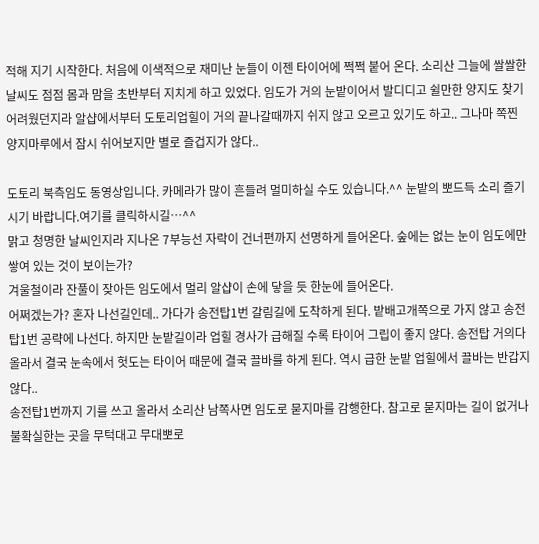적해 지기 시작한다. 처음에 이색적으로 재미난 눈들이 이젠 타이어에 쩍쩍 붙어 온다. 소리산 그늘에 쌀쌀한 날씨도 점점 몸과 맘을 초반부터 지치게 하고 있었다. 임도가 거의 눈밭이어서 발디디고 쉴만한 양지도 찾기 어려웠던지라 알샵에서부터 도토리업힐이 거의 끝나갈때까지 쉬지 않고 오르고 있기도 하고.. 그나마 쪽찐 양지마루에서 잠시 쉬어보지만 별로 즐겁지가 않다..

도토리 북측임도 동영상입니다. 카메라가 많이 흔들려 멀미하실 수도 있습니다.^^ 눈밭의 뽀드득 소리 즐기시기 바랍니다.여기를 클릭하시길…^^
맑고 청명한 날씨인지라 지나온 7부능선 자락이 건너편까지 선명하게 들어온다. 숲에는 없는 눈이 임도에만 쌓여 있는 것이 보이는가?
겨울철이라 잔풀이 잦아든 임도에서 멀리 알샵이 손에 닿을 듯 한눈에 들어온다.
어쩌겠는가? 혼자 나선길인데.. 가다가 송전탑1번 갈림길에 도착하게 된다. 밭배고개쪽으로 가지 않고 송전탑1번 공략에 나선다. 하지만 눈밭길이라 업힐 경사가 급해질 수록 타이어 그립이 좋지 않다. 송전탑 거의다 올라서 결국 눈속에서 헛도는 타이어 때문에 결국 끌바를 하게 된다. 역시 급한 눈밭 업힐에서 끌바는 반갑지 않다..
송전탑1번까지 기를 쓰고 올라서 소리산 남쪽사면 임도로 묻지마를 감행한다. 참고로 묻지마는 길이 없거나 불확실한는 곳을 무턱대고 무대뽀로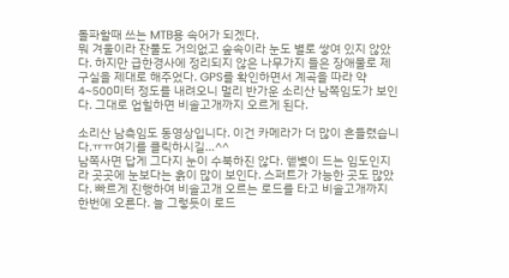돌파할때 쓰는 MTB용 속어가 되겠다.
뭐 겨울이라 잔풀도 거의없고 숲속이라 눈도 별로 쌓여 있지 않았다. 하지만 급한경사에 정리되지 않은 나무가지 들은 장애물로 제구실을 제대로 해주었다. GPS를 확인하면서 계곡을 따라 약 4~500미터 정도를 내려오니 멀리 반가운 소리산 남쪽임도가 보인다. 그대로 업힐하면 비솔고개까지 오르게 된다.

소리산 남측임도 동영상입니다. 이건 카메라가 더 많이 흔들렸습니다.ㅠㅠ여기를 클릭하시길…^^
남쪽사면 답게 그다지 눈이 수북하진 않다. 햍볓이 드는 임도인지라 곳곳에 눈보다는 흙이 많이 보인다. 스퍼트가 가능한 곳도 많았다. 빠르게 진행하여 비솔고개 오르는 로드를 타고 비솔고개까지 한번에 오른다. 늘 그렇듯이 로드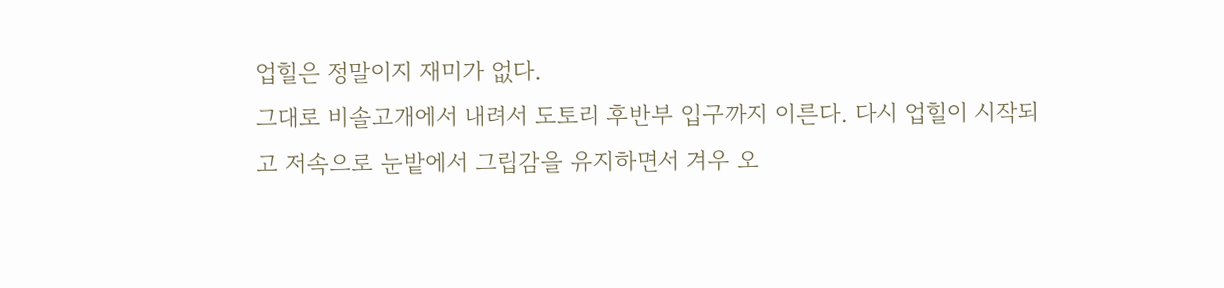업힐은 정말이지 재미가 없다.
그대로 비솔고개에서 내려서 도토리 후반부 입구까지 이른다. 다시 업힐이 시작되고 저속으로 눈밭에서 그립감을 유지하면서 겨우 오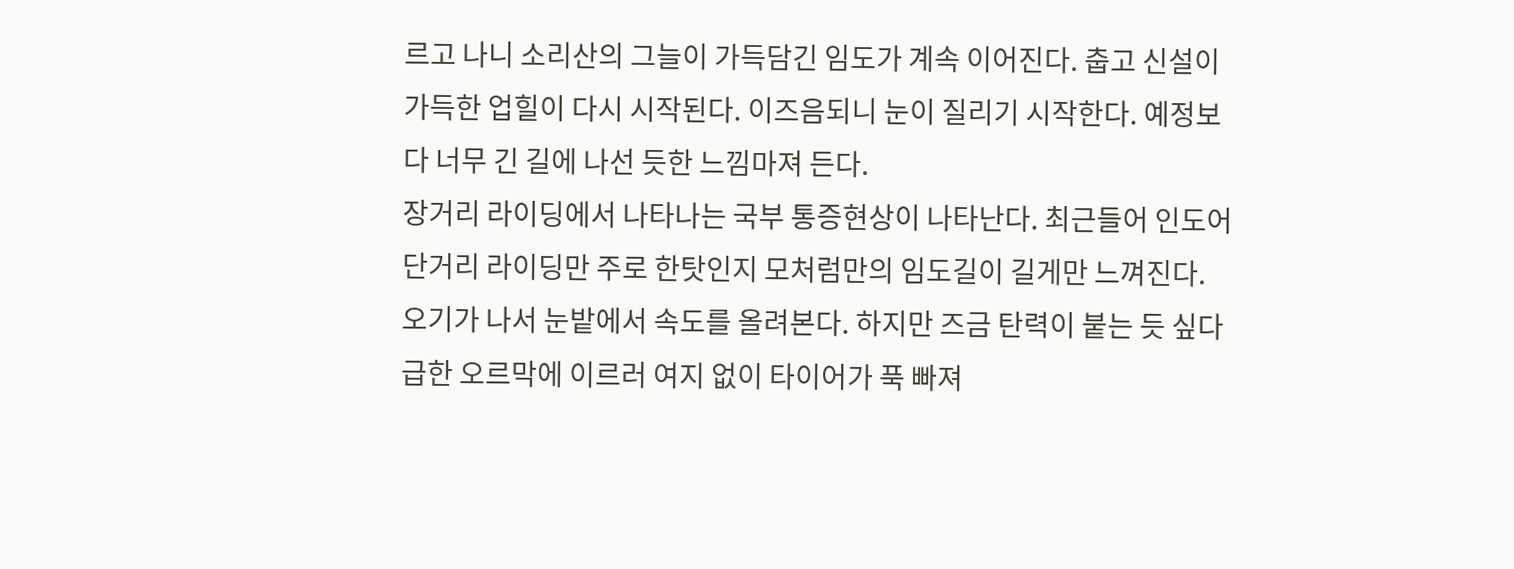르고 나니 소리산의 그늘이 가득담긴 임도가 계속 이어진다. 춥고 신설이 가득한 업힐이 다시 시작된다. 이즈음되니 눈이 질리기 시작한다. 예정보다 너무 긴 길에 나선 듯한 느낌마져 든다.
장거리 라이딩에서 나타나는 국부 통증현상이 나타난다. 최근들어 인도어 단거리 라이딩만 주로 한탓인지 모처럼만의 임도길이 길게만 느껴진다. 오기가 나서 눈밭에서 속도를 올려본다. 하지만 즈금 탄력이 붙는 듯 싶다 급한 오르막에 이르러 여지 없이 타이어가 푹 빠져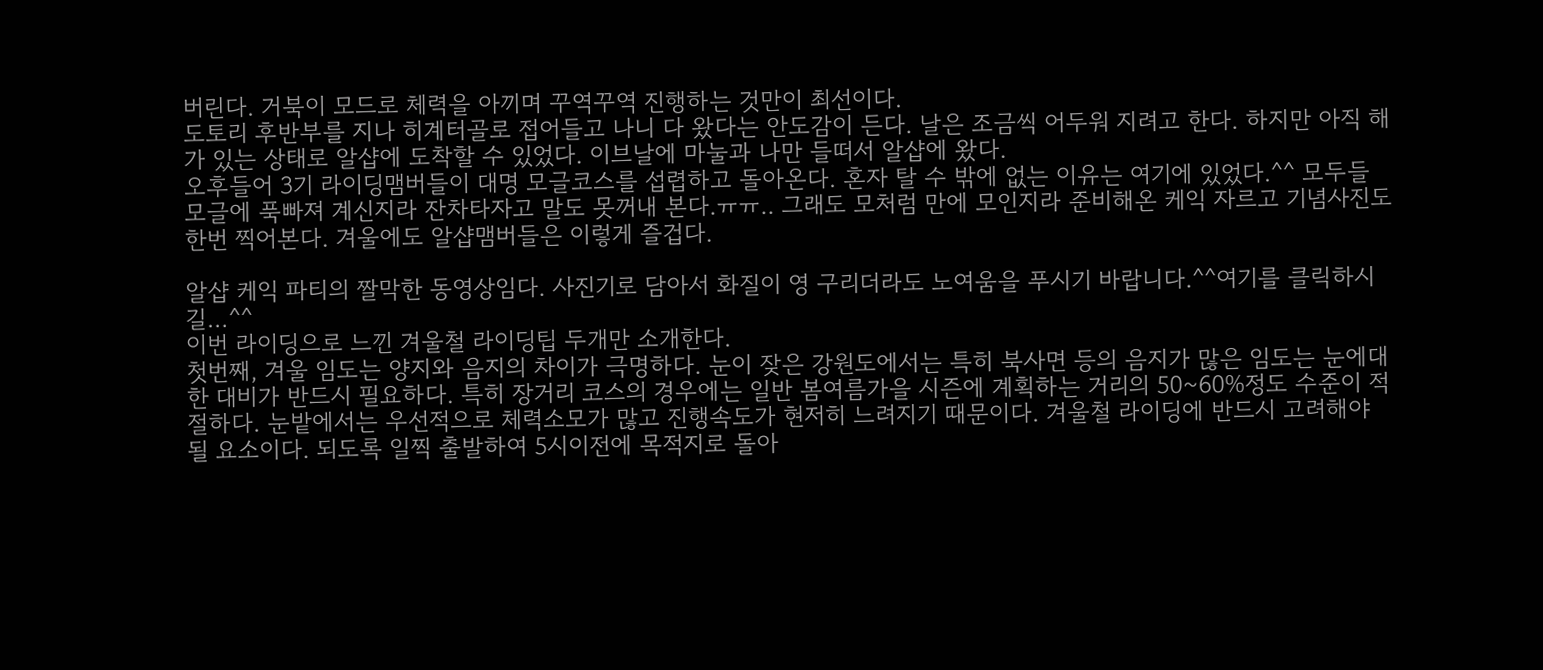버린다. 거북이 모드로 체력을 아끼며 꾸역꾸역 진행하는 것만이 최선이다.
도토리 후반부를 지나 히계터골로 접어들고 나니 다 왔다는 안도감이 든다. 날은 조금씩 어두워 지려고 한다. 하지만 아직 해가 있는 상태로 알샵에 도착할 수 있었다. 이브날에 마눌과 나만 들떠서 알샵에 왔다.
오후들어 3기 라이딩맴버들이 대명 모글코스를 섭렵하고 돌아온다. 혼자 탈 수 밖에 없는 이유는 여기에 있었다.^^ 모두들 모글에 푹빠져 계신지라 잔차타자고 말도 못꺼내 본다.ㅠㅠ.. 그래도 모처럼 만에 모인지라 준비해온 케익 자르고 기념사진도 한번 찍어본다. 겨울에도 알샵맴버들은 이렇게 즐겁다.

알샵 케익 파티의 짤막한 동영상임다. 사진기로 담아서 화질이 영 구리더라도 노여움을 푸시기 바랍니다.^^여기를 클릭하시길…^^
이번 라이딩으로 느낀 겨울철 라이딩팁 두개만 소개한다.
첫번째, 겨울 임도는 양지와 음지의 차이가 극명하다. 눈이 잦은 강원도에서는 특히 북사면 등의 음지가 많은 임도는 눈에대한 대비가 반드시 필요하다. 특히 장거리 코스의 경우에는 일반 봄여름가을 시즌에 계획하는 거리의 50~60%정도 수준이 적절하다. 눈밭에서는 우선적으로 체력소모가 많고 진행속도가 현저히 느려지기 때문이다. 겨울철 라이딩에 반드시 고려해야 될 요소이다. 되도록 일찍 출발하여 5시이전에 목적지로 돌아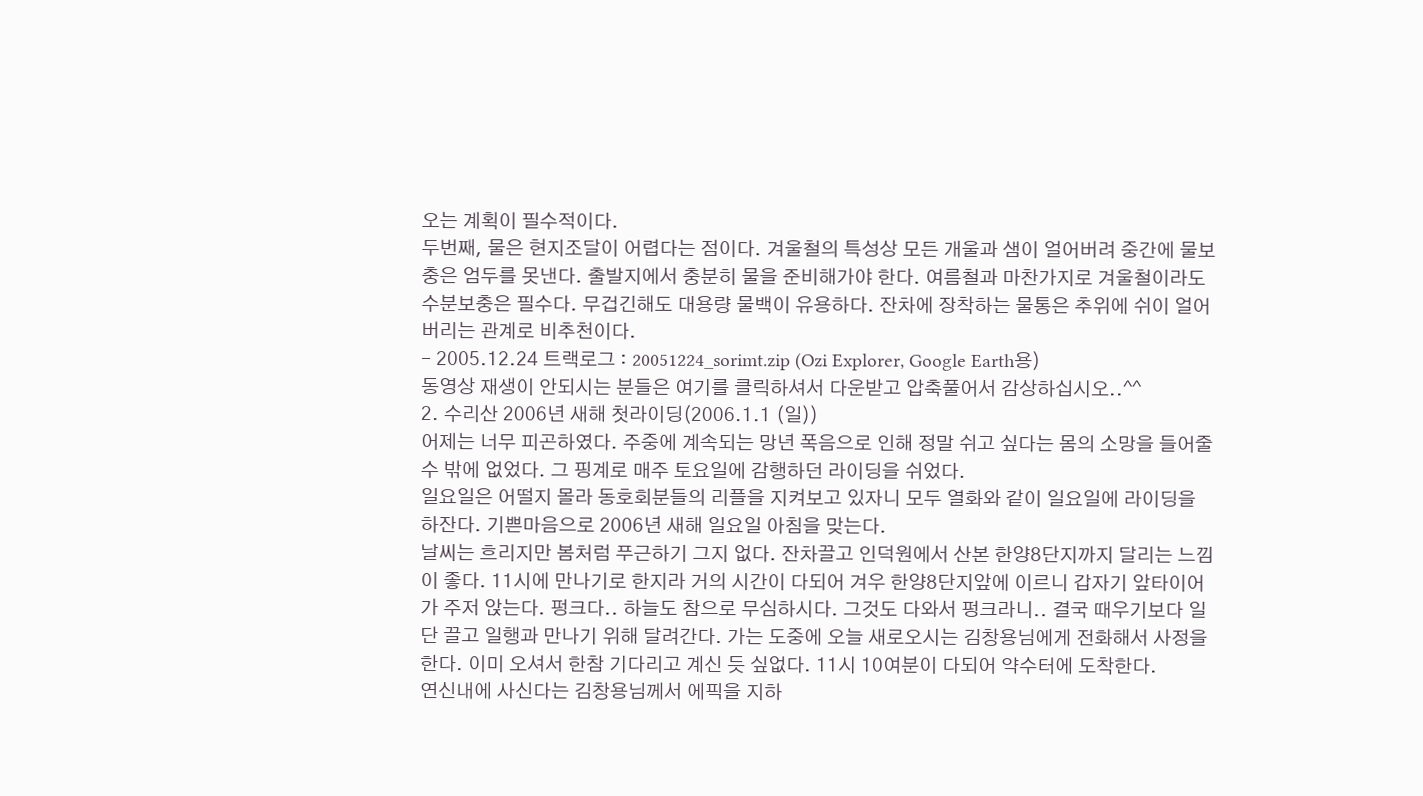오는 계획이 필수적이다.
두번째, 물은 현지조달이 어렵다는 점이다. 겨울철의 특성상 모든 개울과 샘이 얼어버려 중간에 물보충은 엄두를 못낸다. 출발지에서 충분히 물을 준비해가야 한다. 여름철과 마찬가지로 겨울철이라도 수분보충은 필수다. 무겁긴해도 대용량 물백이 유용하다. 잔차에 장착하는 물통은 추위에 쉬이 얼어버리는 관계로 비추천이다.
– 2005.12.24 트랙로그 : 20051224_sorimt.zip (Ozi Explorer, Google Earth용)
동영상 재생이 안되시는 분들은 여기를 클릭하셔서 다운받고 압축풀어서 감상하십시오..^^
2. 수리산 2006년 새해 첫라이딩(2006.1.1 (일))
어제는 너무 피곤하였다. 주중에 계속되는 망년 폭음으로 인해 정말 쉬고 싶다는 몸의 소망을 들어줄 수 밖에 없었다. 그 핑계로 매주 토요일에 감행하던 라이딩을 쉬었다.
일요일은 어떨지 몰라 동호회분들의 리플을 지켜보고 있자니 모두 열화와 같이 일요일에 라이딩을 하잔다. 기쁜마음으로 2006년 새해 일요일 아침을 맞는다.
날씨는 흐리지만 봄처럼 푸근하기 그지 없다. 잔차끌고 인덕원에서 산본 한양8단지까지 달리는 느낌이 좋다. 11시에 만나기로 한지라 거의 시간이 다되어 겨우 한양8단지앞에 이르니 갑자기 앞타이어가 주저 앉는다. 펑크다.. 하늘도 참으로 무심하시다. 그것도 다와서 펑크라니.. 결국 때우기보다 일단 끌고 일행과 만나기 위해 달려간다. 가는 도중에 오늘 새로오시는 김창용님에게 전화해서 사정을 한다. 이미 오셔서 한참 기다리고 계신 듯 싶없다. 11시 10여분이 다되어 약수터에 도착한다.
연신내에 사신다는 김창용님께서 에픽을 지하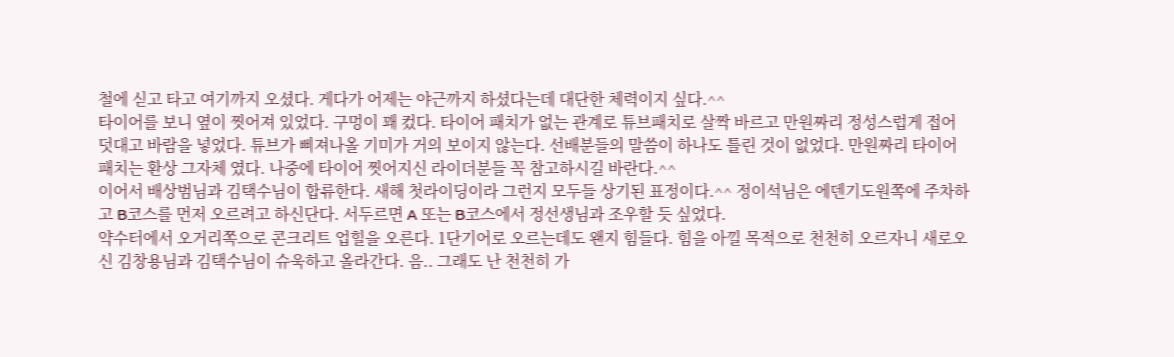철에 싣고 타고 여기까지 오셨다. 게다가 어제는 야근까지 하셨다는데 대단한 체력이지 싶다.^^
타이어를 보니 옆이 찟어져 있었다. 구멍이 꽤 컸다. 타이어 패치가 없는 관계로 튜브패치로 살짝 바르고 만원짜리 정성스럽게 접어 덧대고 바람을 넣었다. 튜브가 삐져나올 기미가 거의 보이지 않는다. 선배분들의 말씀이 하나도 틀린 것이 없었다. 만원짜리 타이어 패치는 환상 그자체 였다. 나중에 타이어 찟어지신 라이더분들 꼭 참고하시길 바란다.^^
이어서 배상범님과 김택수님이 합류한다. 새해 첫라이딩이라 그런지 모두들 상기된 표정이다.^^ 정이석님은 에덴기도원쪽에 주차하고 B코스를 먼저 오르려고 하신단다. 서두르면 A 또는 B코스에서 정선생님과 조우할 듯 싶었다.
약수터에서 오거리쪽으로 콘크리트 업힐을 오른다. 1단기어로 오르는데도 왠지 힘들다. 힘을 아낄 목적으로 천천히 오르자니 새로오신 김창용님과 김택수님이 슈욱하고 올라간다. 음.. 그래도 난 천천히 가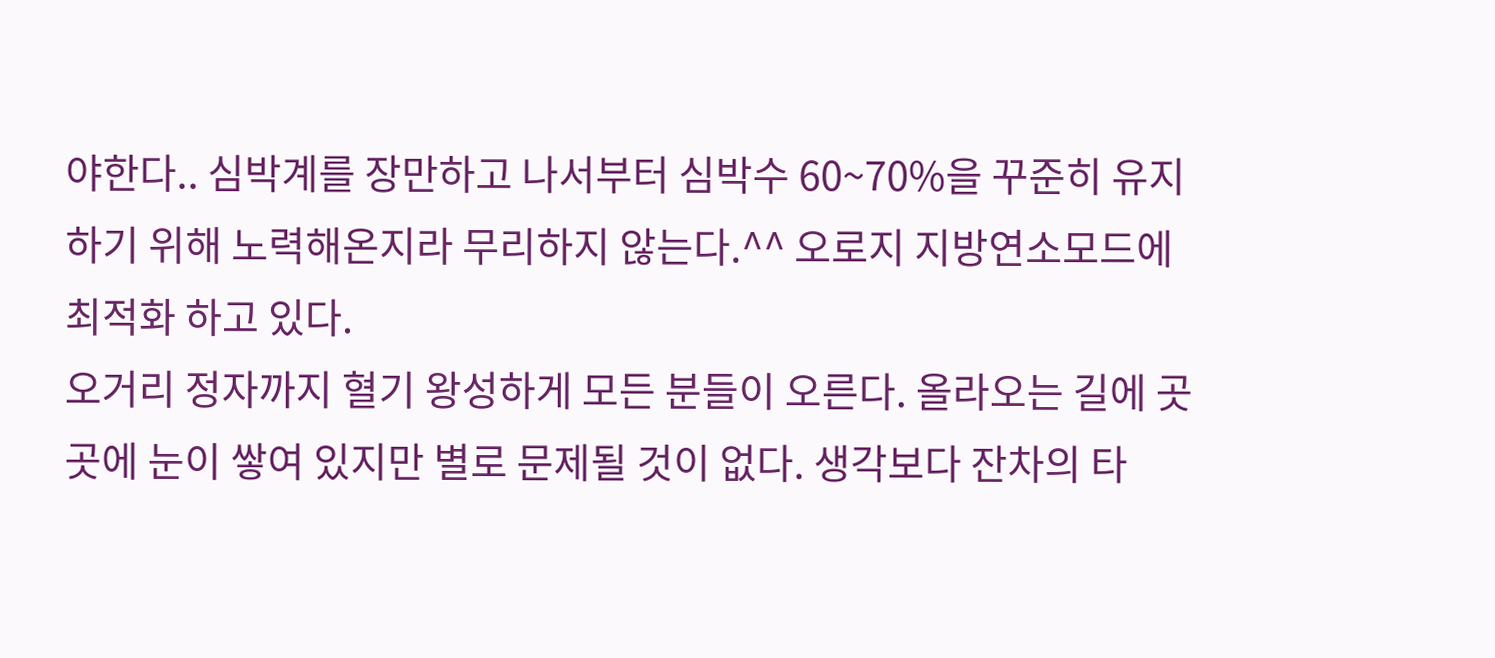야한다.. 심박계를 장만하고 나서부터 심박수 60~70%을 꾸준히 유지하기 위해 노력해온지라 무리하지 않는다.^^ 오로지 지방연소모드에 최적화 하고 있다.
오거리 정자까지 혈기 왕성하게 모든 분들이 오른다. 올라오는 길에 곳곳에 눈이 쌓여 있지만 별로 문제될 것이 없다. 생각보다 잔차의 타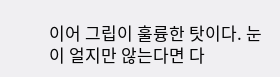이어 그립이 훌륭한 탓이다. 눈이 얼지만 않는다면 다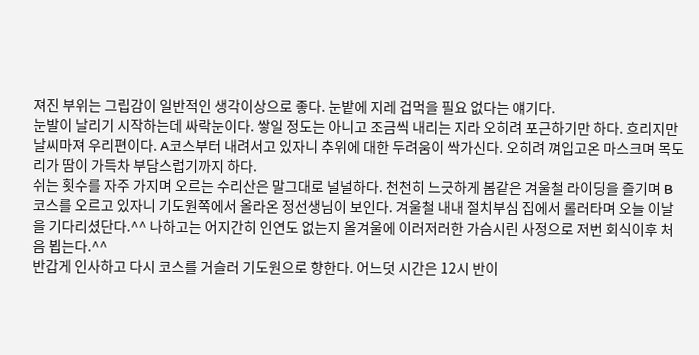져진 부위는 그립감이 일반적인 생각이상으로 좋다. 눈밭에 지레 겁먹을 필요 없다는 얘기다.
눈발이 날리기 시작하는데 싸락눈이다. 쌓일 정도는 아니고 조금씩 내리는 지라 오히려 포근하기만 하다. 흐리지만 날씨마져 우리편이다. A코스부터 내려서고 있자니 추위에 대한 두려움이 싹가신다. 오히려 껴입고온 마스크며 목도리가 땀이 가득차 부담스럽기까지 하다.
쉬는 횟수를 자주 가지며 오르는 수리산은 말그대로 널널하다. 천천히 느긋하게 봄같은 겨울철 라이딩을 즐기며 B코스를 오르고 있자니 기도원쪽에서 올라온 정선생님이 보인다. 겨울철 내내 절치부심 집에서 롤러타며 오늘 이날을 기다리셨단다.^^ 나하고는 어지간히 인연도 없는지 올겨울에 이러저러한 가슴시린 사정으로 저번 회식이후 처음 뵙는다.^^
반갑게 인사하고 다시 코스를 거슬러 기도원으로 향한다. 어느덧 시간은 12시 반이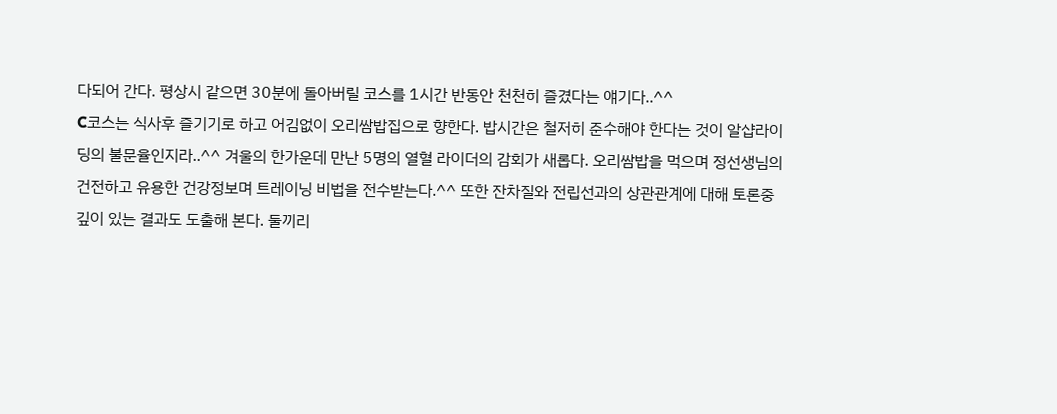다되어 간다. 평상시 같으면 30분에 돌아버릴 코스를 1시간 반동안 천천히 즐겼다는 얘기다..^^
C코스는 식사후 즐기기로 하고 어김없이 오리쌈밥집으로 향한다. 밥시간은 철저히 준수해야 한다는 것이 알샵라이딩의 불문율인지라..^^ 겨울의 한가운데 만난 5명의 열혈 라이더의 감회가 새롭다. 오리쌈밥을 먹으며 정선생님의 건전하고 유용한 건강정보며 트레이닝 비법을 전수받는다.^^ 또한 잔차질와 전립선과의 상관관계에 대해 토론중 깊이 있는 결과도 도출해 본다. 둘끼리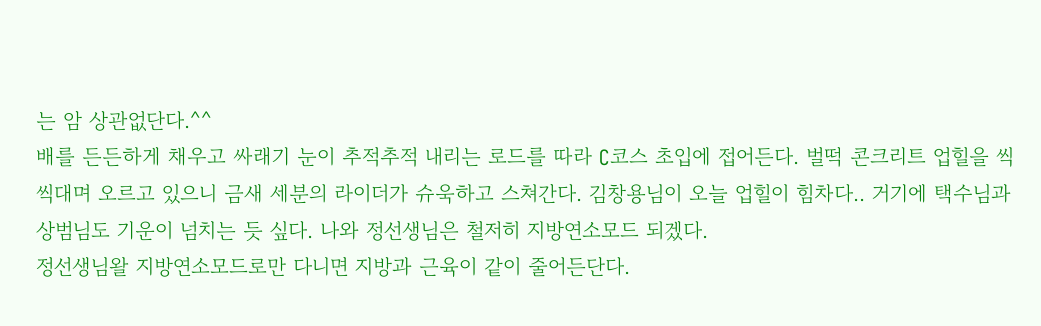는 암 상관없단다.^^
배를 든든하게 채우고 싸래기 눈이 추적추적 내리는 로드를 따라 C코스 초입에 접어든다. 벌떡 콘크리트 업힐을 씩씩대며 오르고 있으니 금새 세분의 라이더가 슈욱하고 스쳐간다. 김창용님이 오늘 업힐이 힘차다.. 거기에 택수님과 상범님도 기운이 넘치는 듯 싶다. 나와 정선생님은 철저히 지방연소모드 되겠다.
정선생님왈 지방연소모드로만 다니면 지방과 근육이 같이 줄어든단다.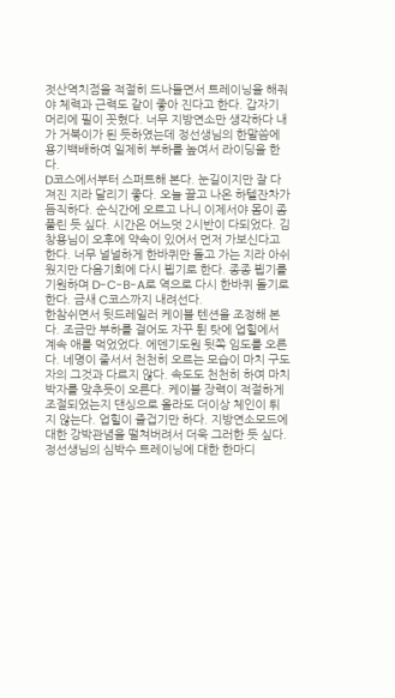젓산역치점을 적절히 드나들면서 트레이닝을 해줘야 체력과 근력도 같이 좋아 진다고 한다. 갑자기 머리에 필이 꼿혔다. 너무 지방연소만 생각하다 내가 거북이가 된 듯하였는데 정선생님의 한말씀에 용기백배하여 일제히 부하를 높여서 라이딩을 한다.
D코스에서부터 스퍼트해 본다. 눈길이지만 잘 다져진 지라 달리기 좋다. 오늘 끌고 나온 하텔잔차가 듬직하다. 순식간에 오르고 나니 이제서야 몸이 좀 풀린 듯 싶다. 시간은 어느덧 2시반이 다되었다. 김창용님이 오후에 약속이 있어서 먼저 가보신다고 한다. 너무 널널하게 한바퀴만 돌고 가는 지라 아쉬웠지만 다음기회에 다시 뵙기로 한다. 종종 뵙기를 기원하며 D-C-B-A로 역으로 다시 한바퀴 돌기로 한다. 금새 C코스까지 내려선다.
한참쉬면서 뒷드레일러 케이블 텐션을 조정해 본다. 조금만 부하를 걸어도 자꾸 튄 탓에 업힐에서 계속 애를 먹었었다. 에덴기도원 뒷쪽 임도를 오른다. 네명이 줄서서 천천히 오르는 모습이 마치 구도자의 그것과 다르지 않다. 속도도 천천히 하여 마치 박자를 맞추듯이 오른다. 케이블 장력이 적절하게 조절되었는지 댄싱으로 올라도 더이상 체인이 튀지 않는다. 업힐이 즐겁기만 하다. 지방연소모드에 대한 강박관념을 떨쳐버려서 더욱 그러한 듯 싶다. 정선생님의 심박수 트레이닝에 대한 한마디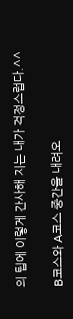의 팁에 이렇게 간사해 지는 내가 걱정스럽다.^^

B코스와 A코스 중간을 내려오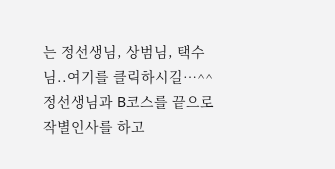는 정선생님, 상범님, 택수님..여기를 클릭하시길…^^
정선생님과 B코스를 끝으로 작별인사를 하고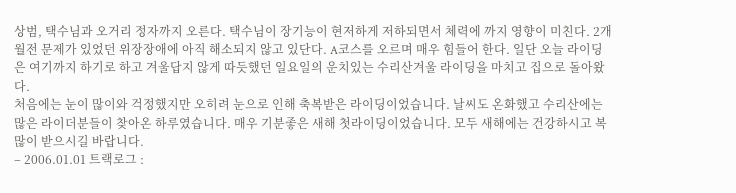상범, 택수님과 오거리 정자까지 오른다. 택수님이 장기능이 현저하게 저하되면서 체력에 까지 영향이 미친다. 2개월전 문제가 있었던 위장장애에 아직 해소되지 않고 있단다. A코스를 오르며 매우 힘들어 한다. 일단 오늘 라이딩은 여기까지 하기로 하고 겨울답지 않게 따듯했던 일요일의 운치있는 수리산겨울 라이딩을 마치고 집으로 돌아왔다.
처음에는 눈이 많이와 걱정했지만 오히려 눈으로 인해 축복받은 라이딩이었습니다. 날씨도 온화했고 수리산에는 많은 라이더분들이 찾아온 하루였습니다. 매우 기분좋은 새해 첫라이딩이었습니다. 모두 새해에는 건강하시고 복많이 받으시길 바랍니다.
– 2006.01.01 트랙로그 :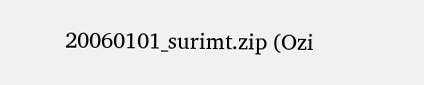20060101_surimt.zip (Ozi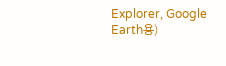Explorer, Google Earth용)